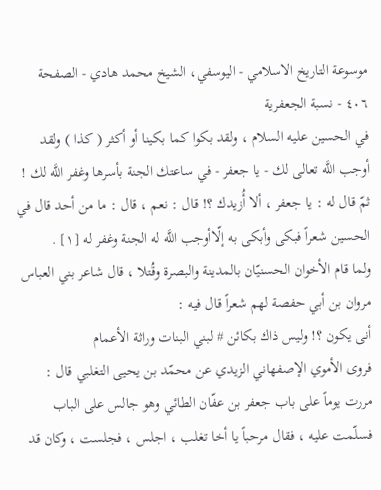موسوعة التاريخ الاسلامي - اليوسفي، الشيخ محمد هادي - الصفحة ٤٠٦ - نسبة الجعفرية
في الحسين عليه السلام ، ولقد بكوا كما بكينا أو أكثر ( كذا ) ولقد أوجب اللَّه تعالى لك - يا جعفر - في ساعتك الجنة بأسرها وغفر اللَّه لك ! ثمّ قال له : يا جعفر ، ألا أُزيدك ؟! قال : نعم ، قال : ما من أحد قال في الحسين شعراً فبكى وأبكى به إلّاأوجب اللَّه له الجنة وغفر له [١] .
ولما قام الأخوان الحسنيّان بالمدينة والبصرة وقُتلا ، قال شاعر بني العباس مروان بن أبي حفصة لهم شعراً قال فيه :
أنى يكون ؟! وليس ذاك بكائن # لبني البنات وراثة الأعمام
فروى الأموي الإصفهاني الزيدي عن محمّد بن يحيى التغلبي قال : مررت يوماً على باب جعفر بن عفّان الطائي وهو جالس على الباب فسلّمت عليه ، فقال مرحباً يا أخا تغلب ، اجلس ، فجلست ، وكان قد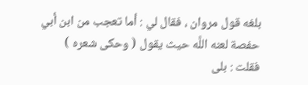بلغه قول مروان ، فقال لي : أما تعجب من ابن أبي حفصة لعنه اللَّه حيث يقول ( وحكى شعره ) فقلت : بلى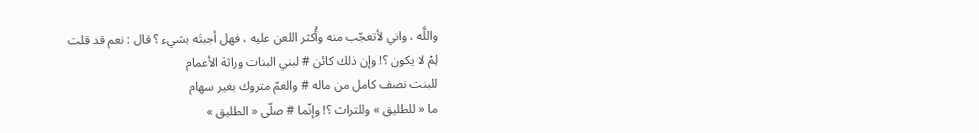واللَّه ، واني لأتعجّب منه وأُكثر اللعن عليه ، فهل أجبتَه بشيء ؟ قال : نعم قد قلت
لِمْ لا يكون ؟! وإن ذلك كائن # لبني البنات وراثة الأعمام
للبنت نصف كامل من ماله # والعمّ متروك بغير سهام
ما « للطليق » وللتراث ؟! وإنّما # صلّى « الطليق »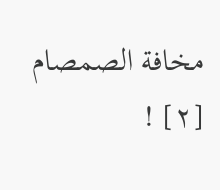مخافة الصمصام [٢] !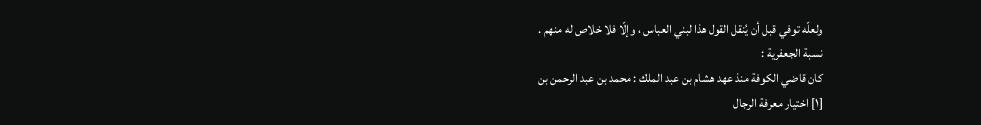ولعلّه توفي قبل أن يُنقل القول هذا لبني العباس ، وإلّا فلا خلاص له منهم .
نسبة الجعفرية :
كان قاضي الكوفة منذ عهد هشام بن عبد الملك : محمد بن عبد الرحمن بن
[١] اختيار معرفة الرجال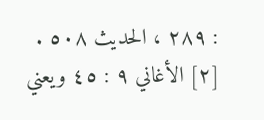: ٢٨٩ ، الحديث ٥٠٨ .
[٢] الأغاني ٩ : ٤٥ ويعني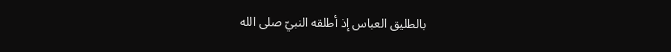بالطليق العباس إذ أطلقه النبيّ صلى الله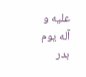عليه و آله يوم بدر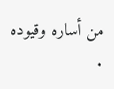من أساره وقيوده .